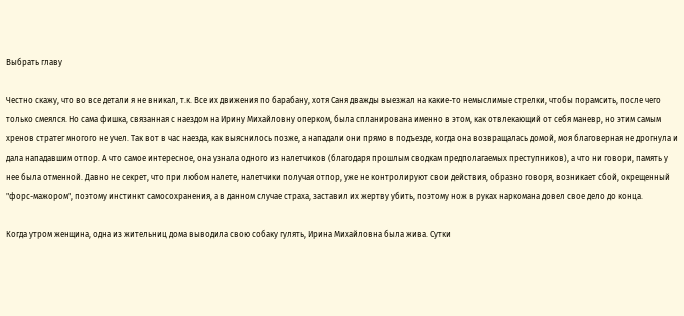Выбрать главу

Честно скажу, что во все детали я не вникал, т.к. Все их движения по барабану, хотя Саня дважды выезжал на какие-то немыслимые стрелки, чтобы порамсить, после чего только смеялся. Но сама фишка, связанная с наездом на Ирину Михайловну оперком, была спланирована именно в этом, как отвлекающий от себя маневр, но этим самым хренов стратег многого не учел. Так вот в час наезда, как выяснилось позже, а нападали они прямо в подъезде, когда она возвращалась домой, моя благоверная не дрогнула и дала нападавшим отпор. А что самое интересное, она узнала одного из налетчиков (благодаря прошлым сводкам предполагаемых преступников), а что ни говори, память у нее была отменной. Давно не секрет, что при любом налете, налетчики получая отпор, уже не контролируют свои действия, образно говоря, возникает сбой, окрещенный "форс-мажором", поэтому инстинкт самосохранения, а в данном случае страха, заставил их жертву убить, поэтому нож в руках наркомана довел свое дело до конца.

Когда утром женщина, одна из жительниц дома выводила свою собаку гулять, Ирина Михайловна была жива. Сутки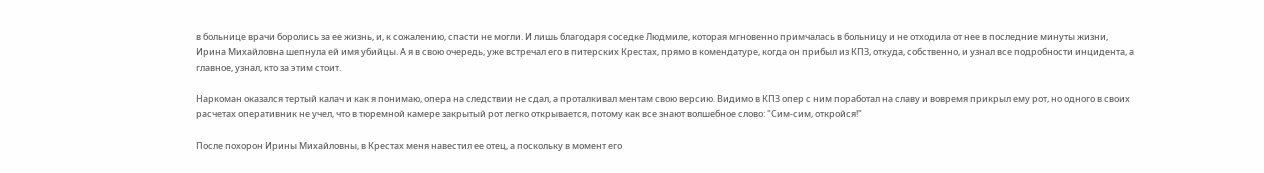в больнице врачи боролись за ее жизнь, и, к сожалению, спасти не могли. И лишь благодаря соседке Людмиле, которая мгновенно примчалась в больницу и не отходила от нее в последние минуты жизни, Ирина Михайловна шепнула ей имя убийцы. А я в свою очередь, уже встречал его в питерских Крестах, прямо в комендатуре, когда он прибыл из КПЗ, откуда, собственно, и узнал все подробности инцидента, а главное, узнал, кто за этим стоит.

Наркоман оказался тертый калач и как я понимаю, опера на следствии не сдал, а проталкивал ментам свою версию. Видимо в КПЗ опер с ним поработал на славу и вовремя прикрыл ему рот, но одного в своих расчетах оперативник не учел, что в тюремной камере закрытый рот легко открывается, потому как все знают волшебное слово: "Сим-сим, откройся!"

После похорон Ирины Михайловны, в Крестах меня навестил ее отец, а поскольку в момент его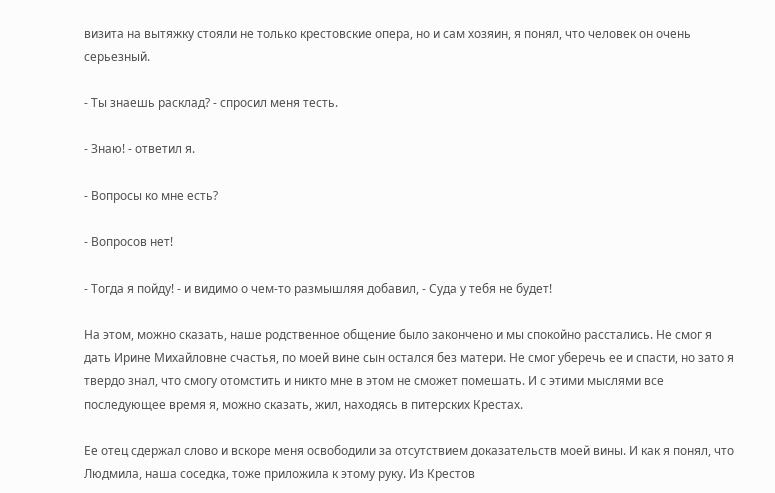визита на вытяжку стояли не только крестовские опера, но и сам хозяин, я понял, что человек он очень серьезный.

- Ты знаешь расклад? - спросил меня тесть.

- Знаю! - ответил я.

- Вопросы ко мне есть?

- Вопросов нет!

- Тогда я пойду! - и видимо о чем-то размышляя добавил, - Суда у тебя не будет!

На этом, можно сказать, наше родственное общение было закончено и мы спокойно расстались. Не смог я дать Ирине Михайловне счастья, по моей вине сын остался без матери. Не смог уберечь ее и спасти, но зато я твердо знал, что смогу отомстить и никто мне в этом не сможет помешать. И с этими мыслями все последующее время я, можно сказать, жил, находясь в питерских Крестах.

Ее отец сдержал слово и вскоре меня освободили за отсутствием доказательств моей вины. И как я понял, что Людмила, наша соседка, тоже приложила к этому руку. Из Крестов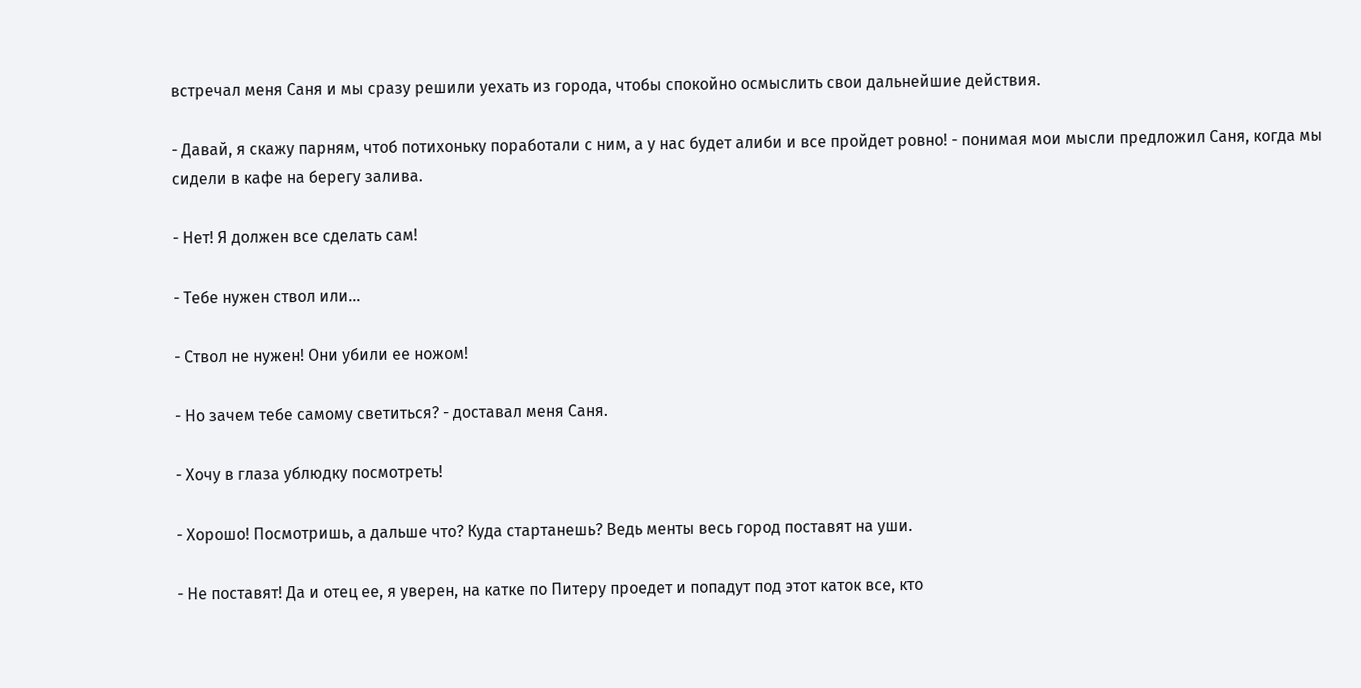встречал меня Саня и мы сразу решили уехать из города, чтобы спокойно осмыслить свои дальнейшие действия.

- Давай, я скажу парням, чтоб потихоньку поработали с ним, а у нас будет алиби и все пройдет ровно! - понимая мои мысли предложил Саня, когда мы сидели в кафе на берегу залива.

- Нет! Я должен все сделать сам!

- Тебе нужен ствол или...

- Ствол не нужен! Они убили ее ножом!

- Но зачем тебе самому светиться? - доставал меня Саня.

- Хочу в глаза ублюдку посмотреть!

- Хорошо! Посмотришь, а дальше что? Куда стартанешь? Ведь менты весь город поставят на уши.

- Не поставят! Да и отец ее, я уверен, на катке по Питеру проедет и попадут под этот каток все, кто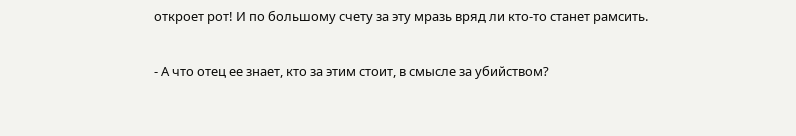откроет рот! И по большому счету за эту мразь вряд ли кто-то станет рамсить.

- А что отец ее знает, кто за этим стоит, в смысле за убийством?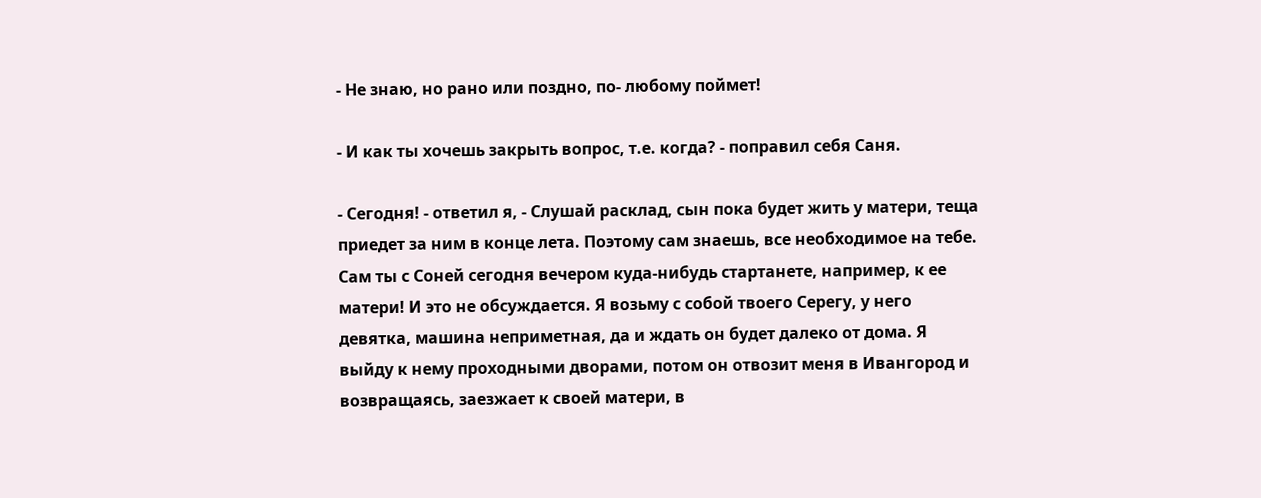- Не знаю, но рано или поздно, по- любому поймет!

- И как ты хочешь закрыть вопрос, т.е. когда? - поправил себя Саня.

- Сегодня! - ответил я, - Слушай расклад, сын пока будет жить у матери, теща приедет за ним в конце лета. Поэтому сам знаешь, все необходимое на тебе. Сам ты с Соней сегодня вечером куда-нибудь стартанете, например, к ее матери! И это не обсуждается. Я возьму с собой твоего Серегу, у него девятка, машина неприметная, да и ждать он будет далеко от дома. Я выйду к нему проходными дворами, потом он отвозит меня в Ивангород и возвращаясь, заезжает к своей матери, в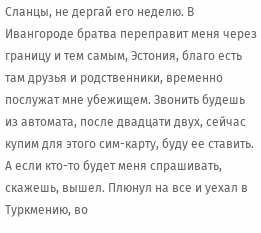Сланцы, не дергай его неделю. В Ивангороде братва переправит меня через границу и тем самым, Эстония, благо есть там друзья и родственники, временно послужат мне убежищем. Звонить будешь из автомата, после двадцати двух, сейчас купим для этого сим-карту, буду ее ставить. А если кто-то будет меня спрашивать, скажешь, вышел. Плюнул на все и уехал в Туркмению, во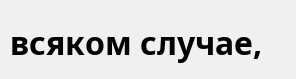всяком случае,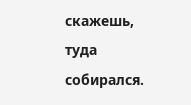скажешь, туда собирался.